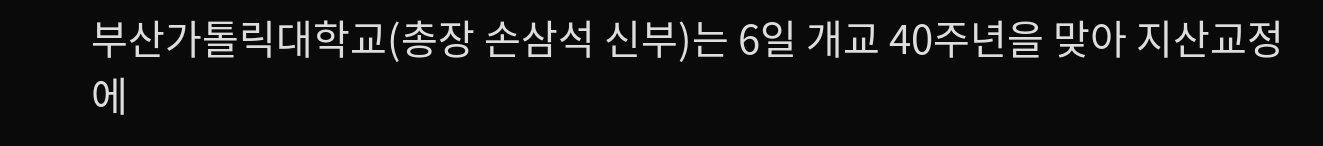부산가톨릭대학교(총장 손삼석 신부)는 6일 개교 40주년을 맞아 지산교정에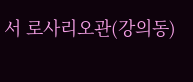서 로사리오관(강의동)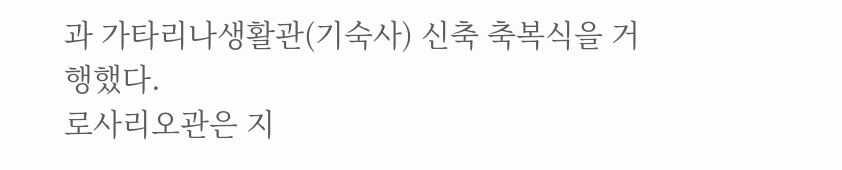과 가타리나생활관(기숙사) 신축 축복식을 거행했다.
로사리오관은 지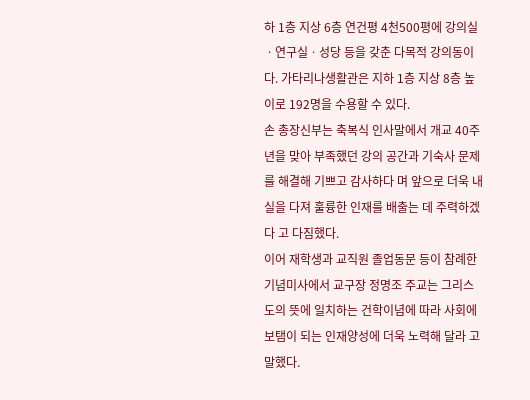하 1층 지상 6층 연건평 4천500평에 강의실ㆍ연구실ㆍ성당 등을 갖춘 다목적 강의동이다. 가타리나생활관은 지하 1층 지상 8층 높이로 192명을 수용할 수 있다.
손 총장신부는 축복식 인사말에서 개교 40주년을 맞아 부족했던 강의 공간과 기숙사 문제를 해결해 기쁘고 감사하다 며 앞으로 더욱 내실을 다져 훌륭한 인재를 배출는 데 주력하겠다 고 다짐했다.
이어 재학생과 교직원 졸업동문 등이 참례한 기념미사에서 교구장 정명조 주교는 그리스도의 뜻에 일치하는 건학이념에 따라 사회에 보탬이 되는 인재양성에 더욱 노력해 달라 고 말했다.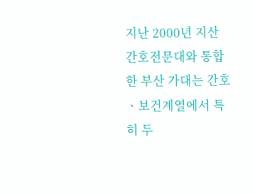지난 2000년 지산간호전문대와 통합한 부산 가대는 간호ㆍ보건계열에서 특히 두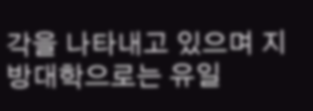각을 나타내고 있으며 지방대학으로는 유일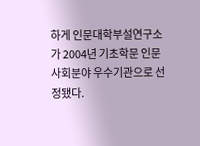하게 인문대학부설연구소가 2004년 기초학문 인문사회분야 우수기관으로 선정됐다.